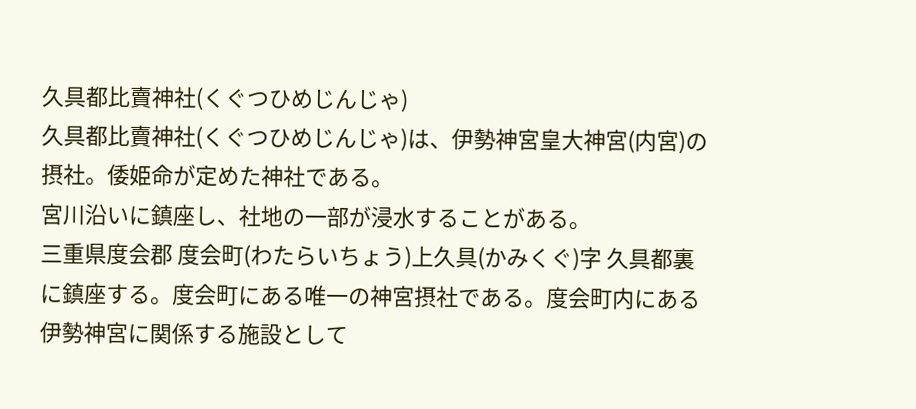久具都比賣神社(くぐつひめじんじゃ)
久具都比賣神社(くぐつひめじんじゃ)は、伊勢神宮皇大神宮(内宮)の摂社。倭姫命が定めた神社である。
宮川沿いに鎮座し、社地の一部が浸水することがある。
三重県度会郡 度会町(わたらいちょう)上久具(かみくぐ)字 久具都裏に鎮座する。度会町にある唯一の神宮摂社である。度会町内にある伊勢神宮に関係する施設として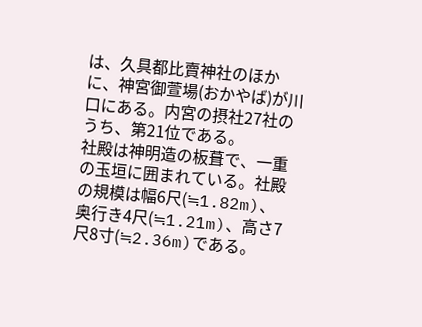は、久具都比賣神社のほかに、神宮御萱場(おかやば)が川口にある。内宮の摂社27社のうち、第21位である。
社殿は神明造の板葺で、一重の玉垣に囲まれている。社殿の規模は幅6尺(≒1.82m)、奥行き4尺(≒1.21m)、高さ7尺8寸(≒2.36m)である。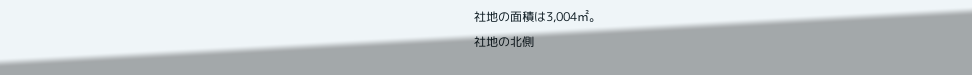社地の面積は3,004㎡。
社地の北側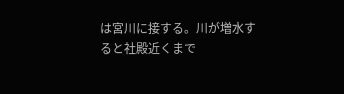は宮川に接する。川が増水すると社殿近くまで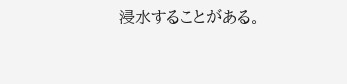浸水することがある。